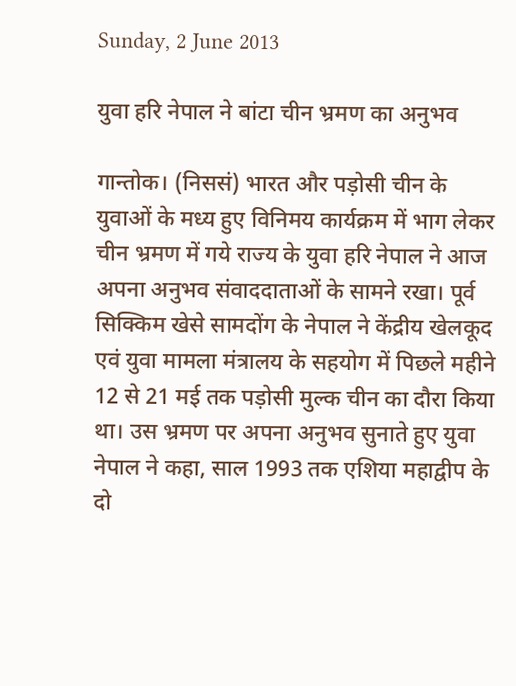Sunday, 2 June 2013

युवा हरि नेपाल ने बांटा चीन भ्रमण का अनुभव

गान्तोक। (निससं) भारत और पड़ोसी चीन के युवाओं के मध्य हुए विनिमय कार्यक्रम में भाग लेकर चीन भ्रमण में गये राज्य के युवा हरि नेपाल ने आज अपना अनुभव संवाददाताओं के सामने रखा। पूर्व सिक्किम खेसे सामदोंग के नेपाल ने केंद्रीय खेलकूद एवं युवा मामला मंत्रालय के सहयोग में पिछले महीने 12 से 21 मई तक पड़ोसी मुल्क चीन का दौरा किया था। उस भ्रमण पर अपना अनुभव सुनाते हुए युवा नेपाल ने कहा, साल 1993 तक एशिया महाद्वीप के दो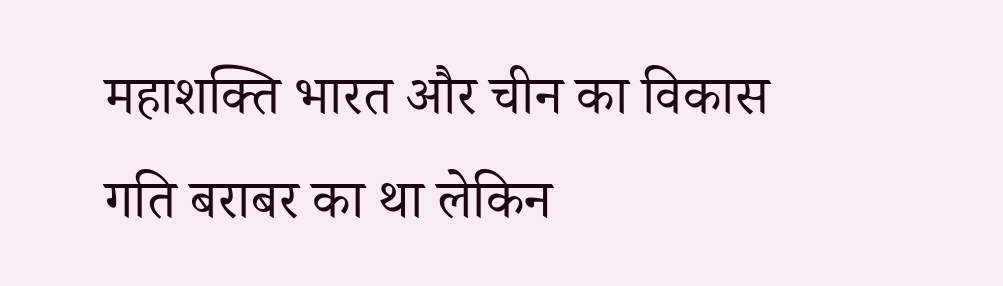महाशक्ति भारत और चीन का विकास गति बराबर का था लेकिन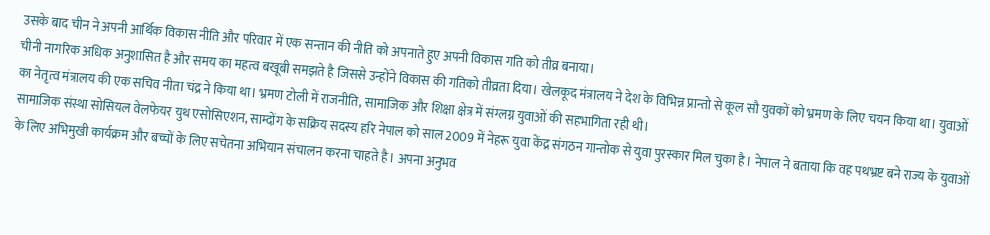उसके बाद चीन ने अपनी आर्थिक विकास नीति और परिवार में एक सन्तान की नीति को अपनाते हुए अपनी विकास गति को तीव्र बनाया।
चीनी नागरिक अधिक अनुशासित है और समय का महत्व बखूबी समझते है जिससे उन्होंने विकास की गतिको तीव्रता दिया। खेलकूद मंत्रालय ने देश के विभिन्न प्रान्तो से कूल सौ युवकों को भ्रमण के लिए चयन किया था। युवाओं का नेतृत्व मंत्रालय की एक सचिव नीता चंद्र ने किया था। भ्रमण टोली में राजनीति, सामाजिक और शिक्षा क्षेत्र में संग्लग्न युवाओं की सहभागिता रही थी।
सामाजिक संस्था सोसियल वेलफेयर युथ एसोसिएशन, साम्दोंग के सक्रिय सदस्य हरि नेपाल को साल 2009 में नेहरू युवा केंद्र संगठन गान्तोक से युवा पुरस्कार मिल चुका है। नेपाल ने बताया कि वह पथभ्रष्ट बने राज्य के युवाओं के लिए अभिमुखी कार्यक्रम और बच्चों के लिए सचेतना अभियान संचालन करना चाहते है। अपना अनुभव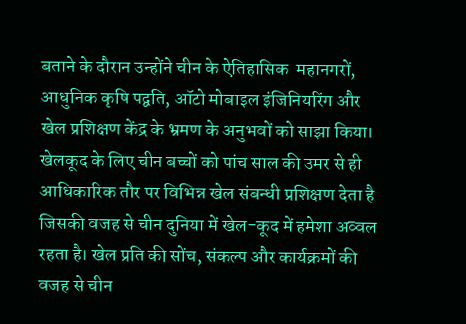बताने के दौरान उन्होंने चीन के ऐतिहासिक  महानगरों, आधुनिक कृषि पद्वति, ऑटो मोबाइल इंजिनियरिंग और खेल प्रशिक्षण केंद्र के भ्रमण के अनुभवों को साझा किया। खेलकूद के लिए चीन बच्चों को पांच साल की उमर से ही आधिकारिक तौर पर विभिन्न खेल संबन्धी प्रशिक्षण देता है जिसकी वजह से चीन दुनिया में खेल-कूद में हमेशा अव्वल रहता है। खेल प्रति की सोंच, संकल्प और कार्यक्रमों की वजह से चीन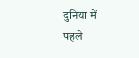दुनिया में पहले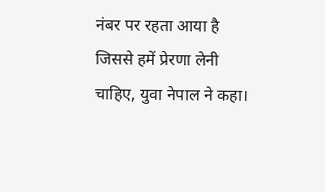नंबर पर रहता आया है जिससे हमें प्रेरणा लेनी चाहिए, युवा नेपाल ने कहा।